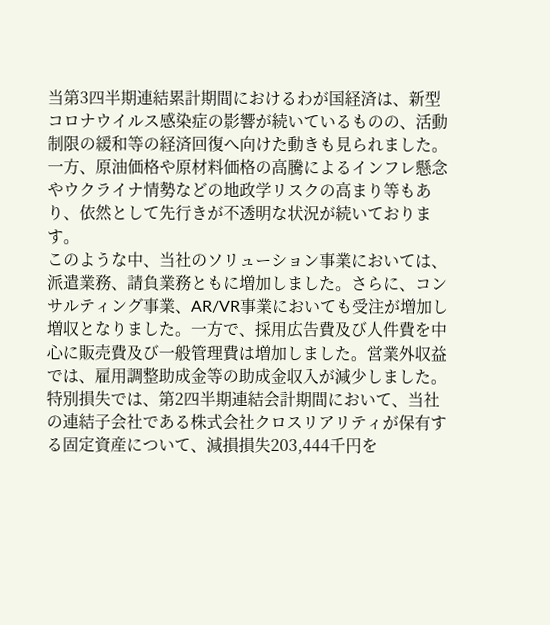当第3四半期連結累計期間におけるわが国経済は、新型コロナウイルス感染症の影響が続いているものの、活動制限の緩和等の経済回復へ向けた動きも見られました。一方、原油価格や原材料価格の高騰によるインフレ懸念やウクライナ情勢などの地政学リスクの高まり等もあり、依然として先行きが不透明な状況が続いております。
このような中、当社のソリューション事業においては、派遣業務、請負業務ともに増加しました。さらに、コンサルティング事業、AR/VR事業においても受注が増加し増収となりました。一方で、採用広告費及び人件費を中心に販売費及び一般管理費は増加しました。営業外収益では、雇用調整助成金等の助成金収入が減少しました。特別損失では、第2四半期連結会計期間において、当社の連結子会社である株式会社クロスリアリティが保有する固定資産について、減損損失203,444千円を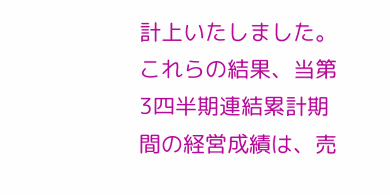計上いたしました。
これらの結果、当第3四半期連結累計期間の経営成績は、売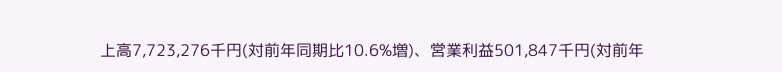上高7,723,276千円(対前年同期比10.6%増)、営業利益501,847千円(対前年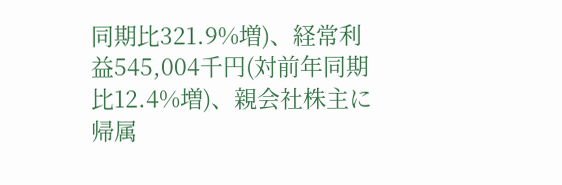同期比321.9%増)、経常利益545,004千円(対前年同期比12.4%増)、親会社株主に帰属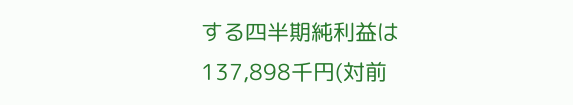する四半期純利益は137,898千円(対前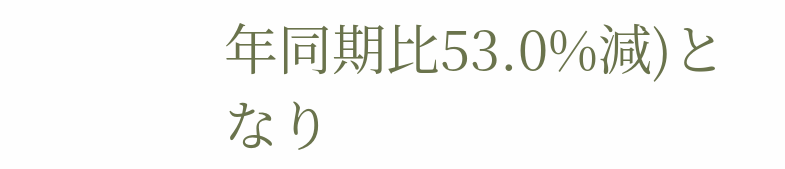年同期比53.0%減)となり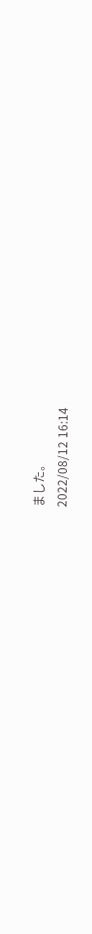ました。
2022/08/12 16:14